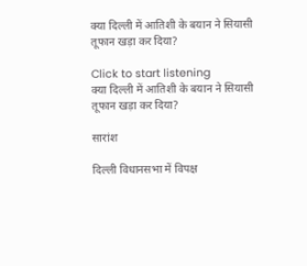क्या दिल्‍ली में आतिशी के बयान ने सियासी तूफान खड़ा कर दिया?

Click to start listening
क्या दिल्‍ली में आतिशी के बयान ने सियासी तूफान खड़ा कर दिया?

सारांश

दिल्ली विधानसभा में विपक्ष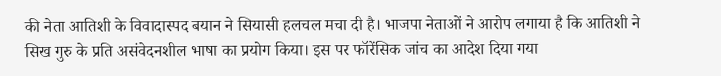की नेता आतिशी के विवादास्पद बयान ने सियासी हलचल मचा दी है। भाजपा नेताओं ने आरोप लगाया है कि आतिशी ने सिख गुरु के प्रति असंवेदनशील भाषा का प्रयोग किया। इस पर फॉरेंसिक जांच का आदेश दिया गया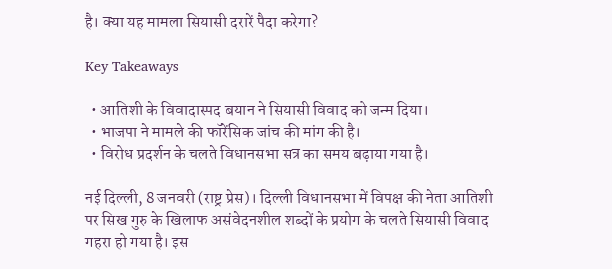है। क्या यह मामला सियासी दरारें पैदा करेगा?

Key Takeaways

  • आतिशी के विवादास्पद बयान ने सियासी विवाद को जन्म दिया।
  • भाजपा ने मामले की फॉरेंसिक जांच की मांग की है।
  • विरोध प्रदर्शन के चलते विधानसभा सत्र का समय बढ़ाया गया है।

नई दिल्ली, 8 जनवरी (राष्ट्र प्रेस)। दिल्ली विधानसभा में विपक्ष की नेता आतिशी पर सिख गुरु के खिलाफ असंवेदनशील शब्दों के प्रयोग के चलते सियासी विवाद गहरा हो गया है। इस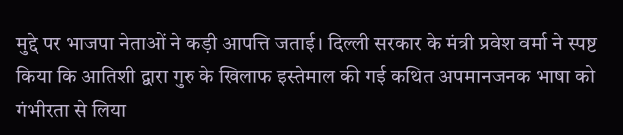मुद्दे पर भाजपा नेताओं ने कड़ी आपत्ति जताई। दिल्ली सरकार के मंत्री प्रवेश वर्मा ने स्पष्ट किया कि आतिशी द्वारा गुरु के खिलाफ इस्तेमाल की गई कथित अपमानजनक भाषा को गंभीरता से लिया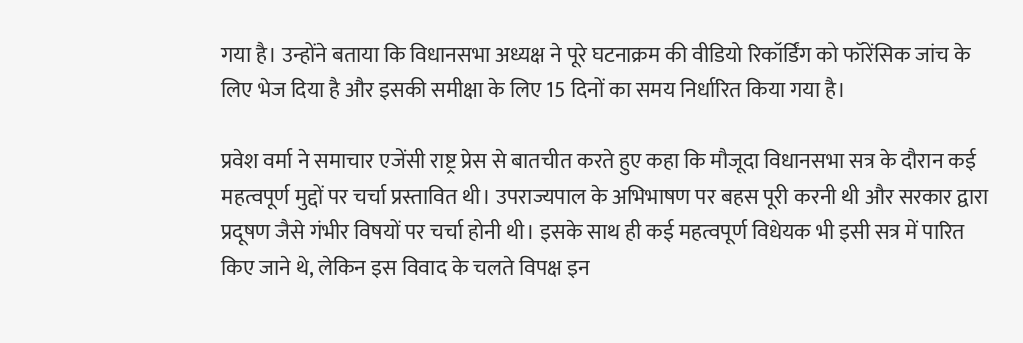गया है। उन्होंने बताया कि विधानसभा अध्यक्ष ने पूरे घटनाक्रम की वीडियो रिकॉर्डिंग को फॉरेंसिक जांच के लिए भेज दिया है और इसकी समीक्षा के लिए 15 दिनों का समय निर्धारित किया गया है।

प्रवेश वर्मा ने समाचार एजेंसी राष्ट्र प्रेस से बातचीत करते हुए कहा कि मौजूदा विधानसभा सत्र के दौरान कई महत्वपूर्ण मुद्दों पर चर्चा प्रस्तावित थी। उपराज्यपाल के अभिभाषण पर बहस पूरी करनी थी और सरकार द्वारा प्रदूषण जैसे गंभीर विषयों पर चर्चा होनी थी। इसके साथ ही कई महत्वपूर्ण विधेयक भी इसी सत्र में पारित किए जाने थे, लेकिन इस विवाद के चलते विपक्ष इन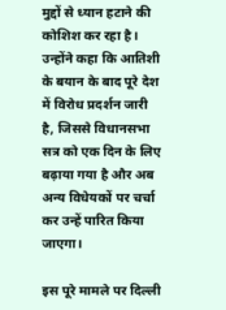मुद्दों से ध्यान हटाने की कोशिश कर रहा है। उन्होंने कहा कि आतिशी के बयान के बाद पूरे देश में विरोध प्रदर्शन जारी है, जिससे विधानसभा सत्र को एक दिन के लिए बढ़ाया गया है और अब अन्य विधेयकों पर चर्चा कर उन्हें पारित किया जाएगा।

इस पूरे मामले पर दिल्ली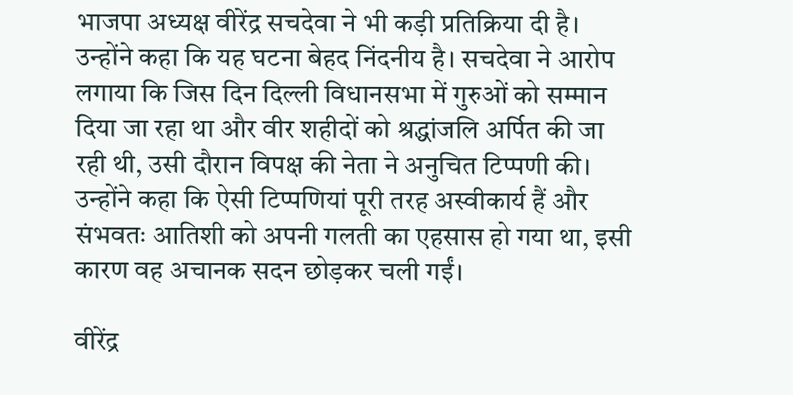भाजपा अध्यक्ष वीरेंद्र सचदेवा ने भी कड़ी प्रतिक्रिया दी है। उन्होंने कहा कि यह घटना बेहद निंदनीय है। सचदेवा ने आरोप लगाया कि जिस दिन दिल्ली विधानसभा में गुरुओं को सम्मान दिया जा रहा था और वीर शहीदों को श्रद्धांजलि अर्पित की जा रही थी, उसी दौरान विपक्ष की नेता ने अनुचित टिप्पणी की। उन्होंने कहा कि ऐसी टिप्पणियां पूरी तरह अस्वीकार्य हैं और संभवतः आतिशी को अपनी गलती का एहसास हो गया था, इसी कारण वह अचानक सदन छोड़कर चली गईं।

वीरेंद्र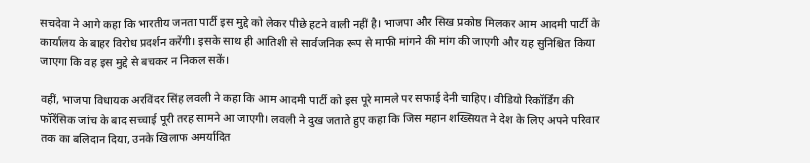सचदेवा ने आगे कहा कि भारतीय जनता पार्टी इस मुद्दे को लेकर पीछे हटने वाली नहीं है। भाजपा और सिख प्रकोष्ठ मिलकर आम आदमी पार्टी के कार्यालय के बाहर विरोध प्रदर्शन करेंगी। इसके साथ ही आतिशी से सार्वजनिक रूप से माफी मांगने की मांग की जाएगी और यह सुनिश्चित किया जाएगा कि वह इस मुद्दे से बचकर न निकल सकें।

वहीं, भाजपा विधायक अरविंदर सिंह लवली ने कहा कि आम आदमी पार्टी को इस पूरे मामले पर सफाई देनी चाहिए। वीडियो रिकॉर्डिंग की फॉरेंसिक जांच के बाद सच्चाई पूरी तरह सामने आ जाएगी। लवली ने दुख जताते हुए कहा कि जिस महान शख्सियत ने देश के लिए अपने परिवार तक का बलिदान दिया, उनके खिलाफ अमर्यादित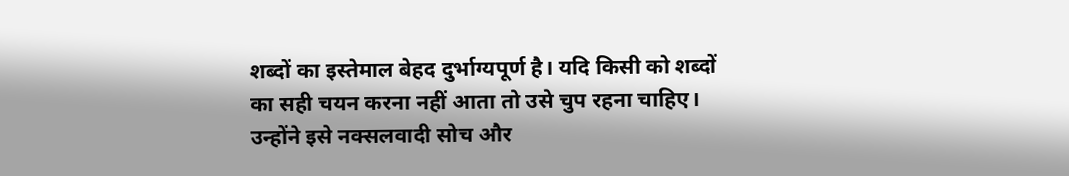शब्दों का इस्तेमाल बेहद दुर्भाग्यपूर्ण है। यदि किसी को शब्दों का सही चयन करना नहीं आता तो उसे चुप रहना चाहिए। उन्होंने इसे नक्सलवादी सोच और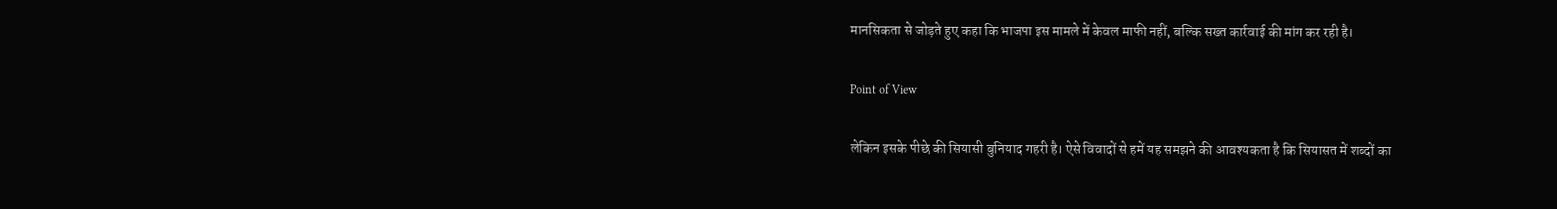मानसिकता से जोड़ते हुए कहा कि भाजपा इस मामले में केवल माफी नहीं, बल्कि सख्त कार्रवाई की मांग कर रही है।

Point of View

लेकिन इसके पीछे की सियासी बुनियाद गहरी है। ऐसे विवादों से हमें यह समझने की आवश्यकता है कि सियासत में शब्दों का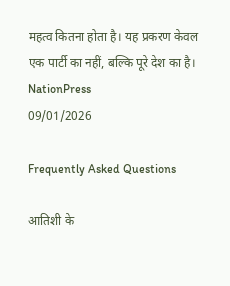महत्व कितना होता है। यह प्रकरण केवल एक पार्टी का नहीं, बल्कि पूरे देश का है।
NationPress
09/01/2026

Frequently Asked Questions

आतिशी के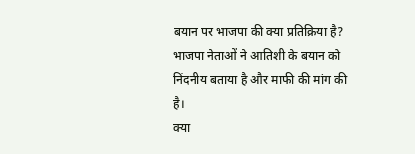बयान पर भाजपा की क्या प्रतिक्रिया है?
भाजपा नेताओं ने आतिशी के बयान को निंदनीय बताया है और माफी की मांग की है।
क्या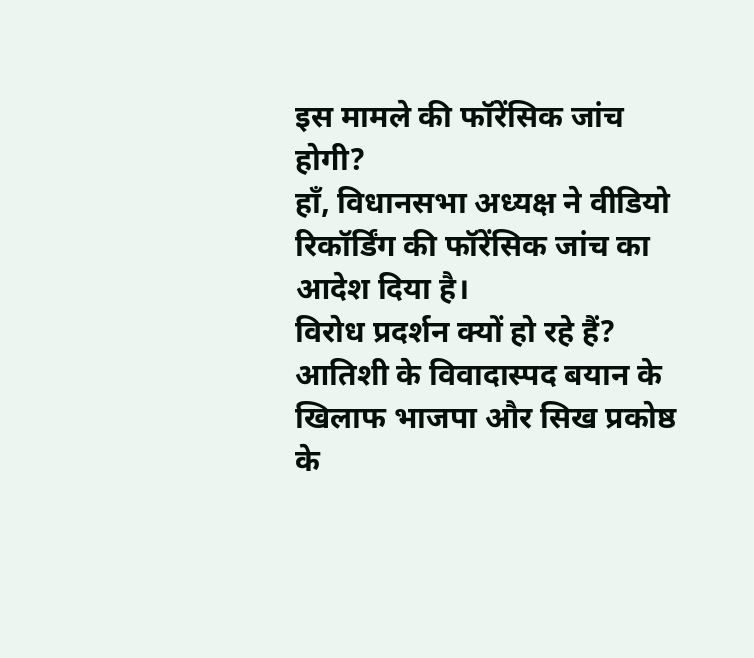इस मामले की फॉरेंसिक जांच होगी?
हाँ, विधानसभा अध्यक्ष ने वीडियो रिकॉर्डिंग की फॉरेंसिक जांच का आदेश दिया है।
विरोध प्रदर्शन क्यों हो रहे हैं?
आतिशी के विवादास्पद बयान के खिलाफ भाजपा और सिख प्रकोष्ठ के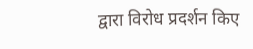द्वारा विरोध प्रदर्शन किए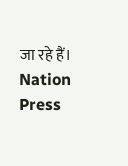जा रहे हैं।
Nation Press